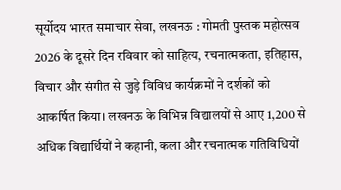सूर्योदय भारत समाचार सेवा, लखनऊ : गोमती पुस्तक महोत्सव 2026 के दूसरे दिन रविवार को साहित्य, रचनात्मकता, इतिहास, विचार और संगीत से जुड़े विविध कार्यक्रमों ने दर्शकों को आकर्षित किया। लखनऊ के विभिन्न विद्यालयों से आए 1,200 से अधिक विद्यार्थियों ने कहानी, कला और रचनात्मक गतिविधियों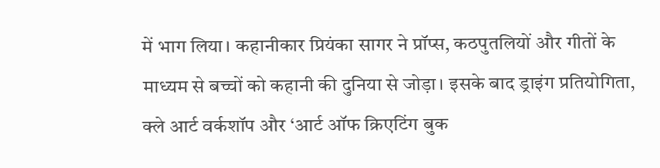में भाग लिया। कहानीकार प्रियंका सागर ने प्रॉप्स, कठपुतलियों और गीतों के माध्यम से बच्चों को कहानी की दुनिया से जोड़ा। इसके बाद ड्राइंग प्रतियोगिता, क्ले आर्ट वर्कशॉप और ‘आर्ट ऑफ क्रिएटिंग बुक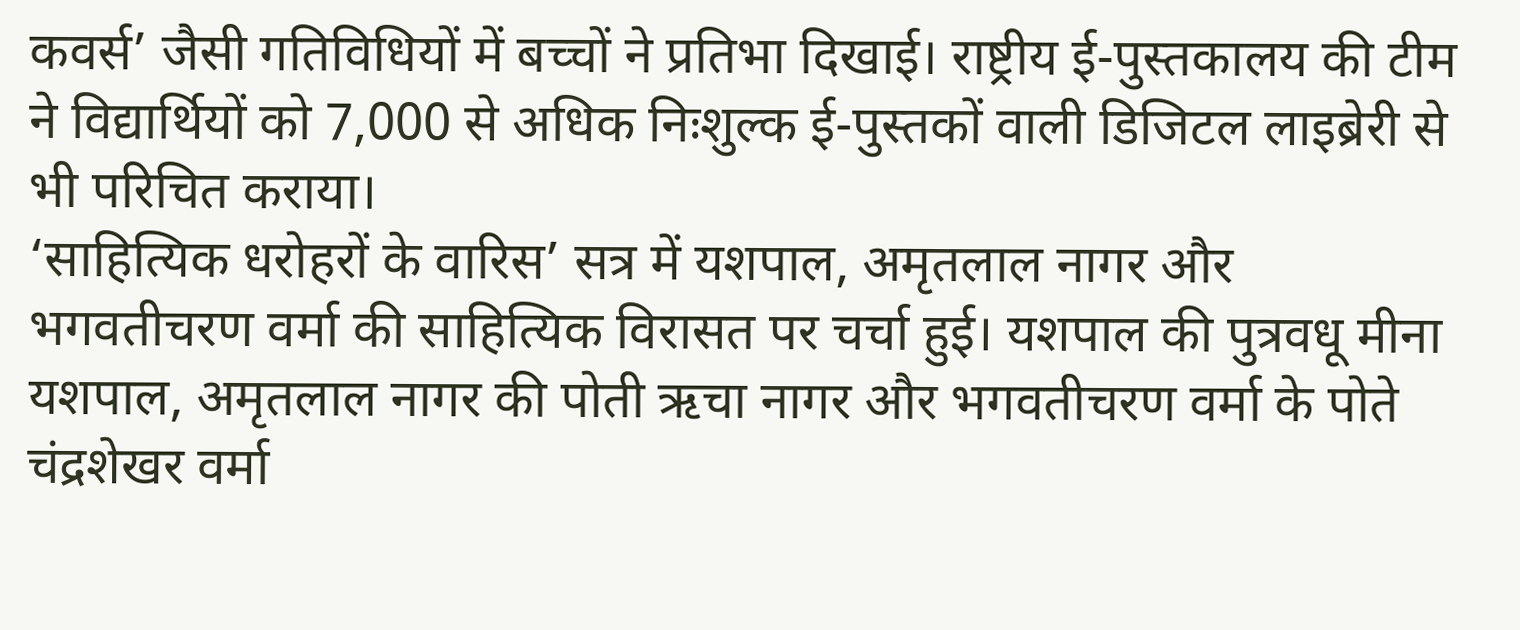कवर्स’ जैसी गतिविधियों में बच्चों ने प्रतिभा दिखाई। राष्ट्रीय ई-पुस्तकालय की टीम ने विद्यार्थियों को 7,000 से अधिक निःशुल्क ई-पुस्तकों वाली डिजिटल लाइब्रेरी से भी परिचित कराया।
‘साहित्यिक धरोहरों के वारिस’ सत्र में यशपाल, अमृतलाल नागर और भगवतीचरण वर्मा की साहित्यिक विरासत पर चर्चा हुई। यशपाल की पुत्रवधू मीना यशपाल, अमृतलाल नागर की पोती ऋचा नागर और भगवतीचरण वर्मा के पोते चंद्रशेखर वर्मा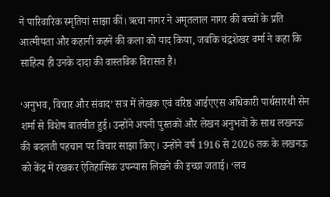ने पारिवारिक स्मृतियां साझा कीं। ऋचा नागर ने अमृतलाल नागर की बच्चों के प्रति आत्मीयता और कहानी कहने की कला को याद किया, जबकि चंद्रशेखर वर्मा ने कहा कि साहित्य ही उनके दादा की वास्तविक विरासत है।

‘अनुभव, विचार और संवाद’ सत्र में लेखक एवं वरिष्ठ आईएएस अधिकारी पार्थसारथी सेन शर्मा से विशेष बातचीत हुई। उन्होंने अपनी पुस्तकों और लेखन अनुभवों के साथ लखनऊ की बदलती पहचान पर विचार साझा किए। उन्होंने वर्ष 1916 से 2026 तक के लखनऊ को केंद्र में रखकर ऐतिहासिक उपन्यास लिखने की इच्छा जताई। ‘लव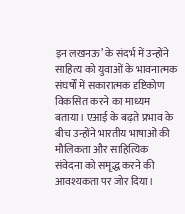इन लखनऊ’ के संदर्भ में उन्होंने साहित्य को युवाओं के भावनात्मक संघर्षों में सकारात्मक दृष्टिकोण विकसित करने का माध्यम बताया। एआई के बढ़ते प्रभाव के बीच उन्होंने भारतीय भाषाओं की मौलिकता और साहित्यिक संवेदना को समृद्ध करने की आवश्यकता पर जोर दिया।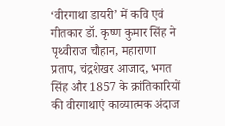‘वीरगाथा डायरी’ में कवि एवं गीतकार डॉ. कृष्ण कुमार सिंह ने पृथ्वीराज चौहान, महाराणा प्रताप, चंद्रशेखर आजाद, भगत सिंह और 1857 के क्रांतिकारियों की वीरगाथाएं काव्यात्मक अंदाज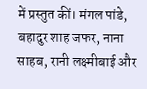में प्रस्तुत कीं। मंगल पांडे, बहादुर शाह जफर, नाना साहब, रानी लक्ष्मीबाई और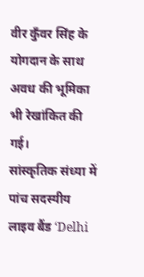वीर कुँवर सिंह के योगदान के साथ अवध की भूमिका भी रेखांकित की गई।
सांस्कृतिक संध्या में पांच सदस्यीय लाइव बैंड ‘Delhi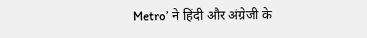Metro’ ने हिंदी और अंग्रेजी के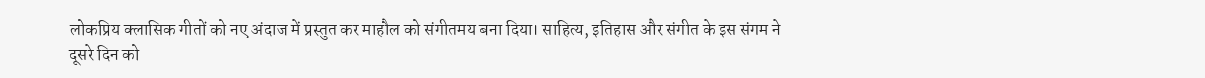लोकप्रिय क्लासिक गीतों को नए अंदाज में प्रस्तुत कर माहौल को संगीतमय बना दिया। साहित्य, इतिहास और संगीत के इस संगम ने दूसरे दिन को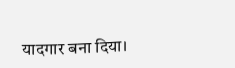यादगार बना दिया।